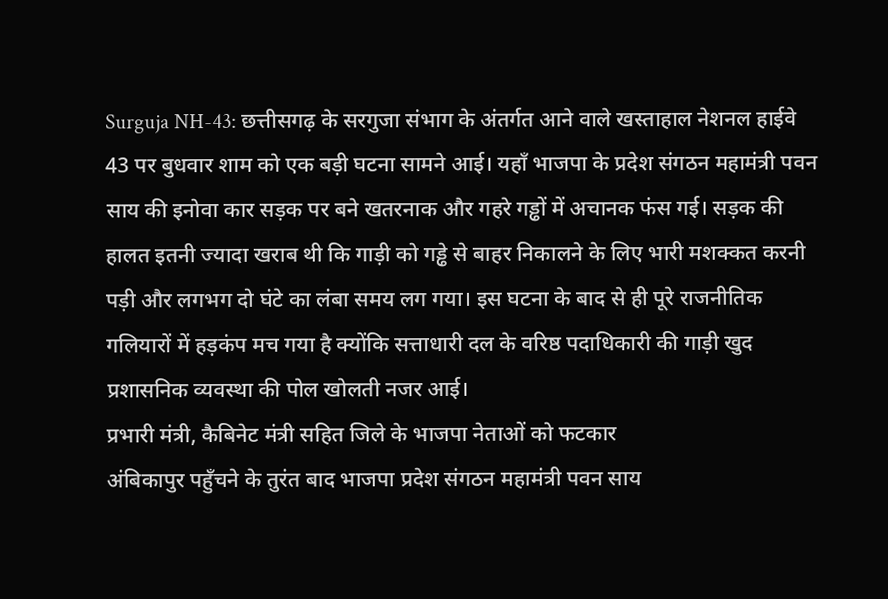Surguja NH-43: छत्तीसगढ़ के सरगुजा संभाग के अंतर्गत आने वाले खस्ताहाल नेशनल हाईवे 43 पर बुधवार शाम को एक बड़ी घटना सामने आई। यहाँ भाजपा के प्रदेश संगठन महामंत्री पवन साय की इनोवा कार सड़क पर बने खतरनाक और गहरे गड्ढों में अचानक फंस गई। सड़क की हालत इतनी ज्यादा खराब थी कि गाड़ी को गड्ढे से बाहर निकालने के लिए भारी मशक्कत करनी पड़ी और लगभग दो घंटे का लंबा समय लग गया। इस घटना के बाद से ही पूरे राजनीतिक गलियारों में हड़कंप मच गया है क्योंकि सत्ताधारी दल के वरिष्ठ पदाधिकारी की गाड़ी खुद प्रशासनिक व्यवस्था की पोल खोलती नजर आई।
प्रभारी मंत्री, कैबिनेट मंत्री सहित जिले के भाजपा नेताओं को फटकार
अंबिकापुर पहुँचने के तुरंत बाद भाजपा प्रदेश संगठन महामंत्री पवन साय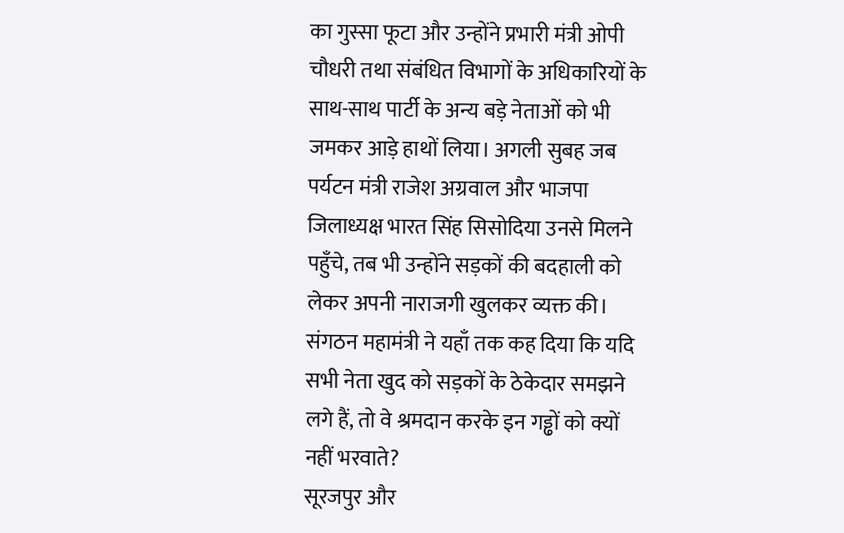का गुस्सा फूटा और उन्होंने प्रभारी मंत्री ओपी चौधरी तथा संबंधित विभागों के अधिकारियों के साथ-साथ पार्टी के अन्य बड़े नेताओं को भी जमकर आड़े हाथों लिया। अगली सुबह जब पर्यटन मंत्री राजेश अग्रवाल और भाजपा जिलाध्यक्ष भारत सिंह सिसोदिया उनसे मिलने पहुँचे, तब भी उन्होंने सड़कों की बदहाली को लेकर अपनी नाराजगी खुलकर व्यक्त की। संगठन महामंत्री ने यहाँ तक कह दिया कि यदि सभी नेता खुद को सड़कों के ठेकेदार समझने लगे हैं, तो वे श्रमदान करके इन गड्ढों को क्यों नहीं भरवाते?
सूरजपुर और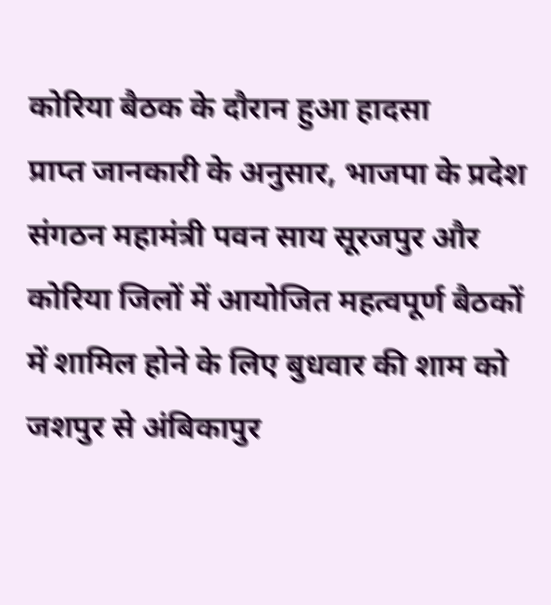कोरिया बैठक के दौरान हुआ हादसा
प्राप्त जानकारी के अनुसार, भाजपा के प्रदेश संगठन महामंत्री पवन साय सूरजपुर और कोरिया जिलों में आयोजित महत्वपूर्ण बैठकों में शामिल होने के लिए बुधवार की शाम को जशपुर से अंबिकापुर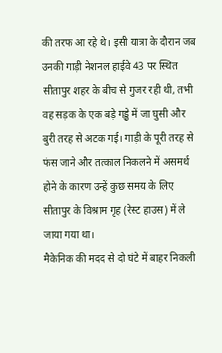की तरफ आ रहे थे। इसी यात्रा के दौरान जब उनकी गाड़ी नेशनल हाईवे 43 पर स्थित सीतापुर शहर के बीच से गुजर रही थी, तभी वह सड़क के एक बड़े गड्ढे में जा घुसी और बुरी तरह से अटक गई। गाड़ी के पूरी तरह से फंस जाने और तत्काल निकलने में असमर्थ होने के कारण उन्हें कुछ समय के लिए सीतापुर के विश्राम गृह (रेस्ट हाउस) में ले जाया गया था।
मैकेनिक की मदद से दो घंटे में बाहर निकली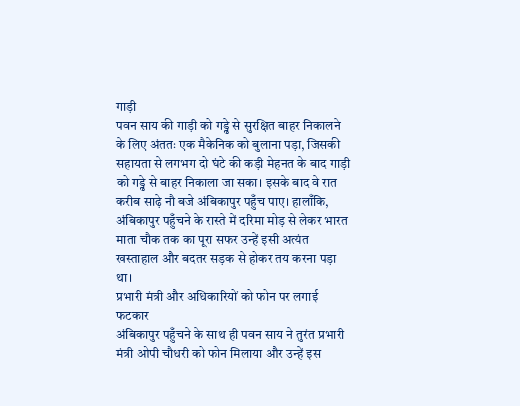गाड़ी
पवन साय की गाड़ी को गड्ढे से सुरक्षित बाहर निकालने के लिए अंततः एक मैकेनिक को बुलाना पड़ा, जिसकी सहायता से लगभग दो घंटे की कड़ी मेहनत के बाद गाड़ी को गड्ढे से बाहर निकाला जा सका। इसके बाद वे रात करीब साढ़े नौ बजे अंबिकापुर पहुँच पाए। हालाँकि, अंबिकापुर पहुँचने के रास्ते में दरिमा मोड़ से लेकर भारत माता चौक तक का पूरा सफर उन्हें इसी अत्यंत खस्ताहाल और बदतर सड़क से होकर तय करना पड़ा था।
प्रभारी मंत्री और अधिकारियों को फोन पर लगाई फटकार
अंबिकापुर पहुँचने के साथ ही पवन साय ने तुरंत प्रभारी मंत्री ओपी चौधरी को फोन मिलाया और उन्हें इस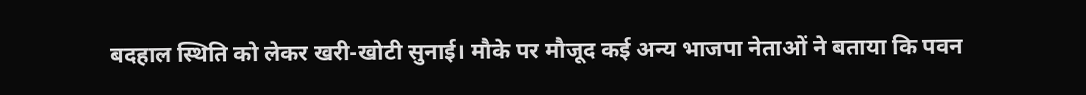बदहाल स्थिति को लेकर खरी-खोटी सुनाई। मौके पर मौजूद कई अन्य भाजपा नेताओं ने बताया कि पवन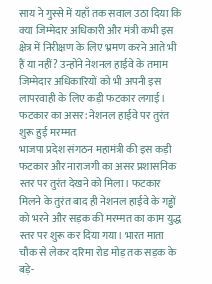साय ने गुस्से में यहाँ तक सवाल उठा दिया कि क्या जिम्मेदार अधिकारी और मंत्री कभी इस क्षेत्र में निरीक्षण के लिए भ्रमण करने आते भी हैं या नहीं? उन्होंने नेशनल हाईवे के तमाम जिम्मेदार अधिकारियों को भी अपनी इस लापरवाही के लिए कड़ी फटकार लगाई।
फटकार का असर: नेशनल हाईवे पर तुरंत शुरू हुई मरम्मत
भाजपा प्रदेश संगठन महामंत्री की इस कड़ी फटकार और नाराजगी का असर प्रशासनिक स्तर पर तुरंत देखने को मिला। फटकार मिलने के तुरंत बाद ही नेशनल हाईवे के गड्ढों को भरने और सड़क की मरम्मत का काम युद्ध स्तर पर शुरू कर दिया गया। भारत माता चौक से लेकर दरिमा रोड मोड़ तक सड़क के बड़े-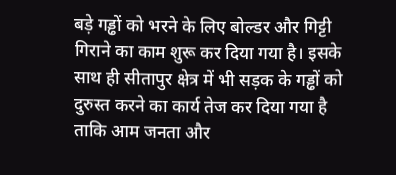बड़े गड्ढों को भरने के लिए बोल्डर और गिट्टी गिराने का काम शुरू कर दिया गया है। इसके साथ ही सीतापुर क्षेत्र में भी सड़क के गड्ढों को दुरुस्त करने का कार्य तेज कर दिया गया है ताकि आम जनता और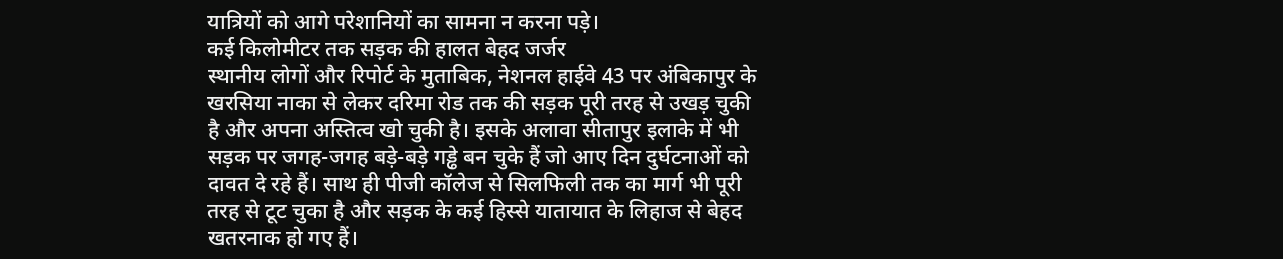यात्रियों को आगे परेशानियों का सामना न करना पड़े।
कई किलोमीटर तक सड़क की हालत बेहद जर्जर
स्थानीय लोगों और रिपोर्ट के मुताबिक, नेशनल हाईवे 43 पर अंबिकापुर के खरसिया नाका से लेकर दरिमा रोड तक की सड़क पूरी तरह से उखड़ चुकी है और अपना अस्तित्व खो चुकी है। इसके अलावा सीतापुर इलाके में भी सड़क पर जगह-जगह बड़े-बड़े गड्ढे बन चुके हैं जो आए दिन दुर्घटनाओं को दावत दे रहे हैं। साथ ही पीजी कॉलेज से सिलफिली तक का मार्ग भी पूरी तरह से टूट चुका है और सड़क के कई हिस्से यातायात के लिहाज से बेहद खतरनाक हो गए हैं।